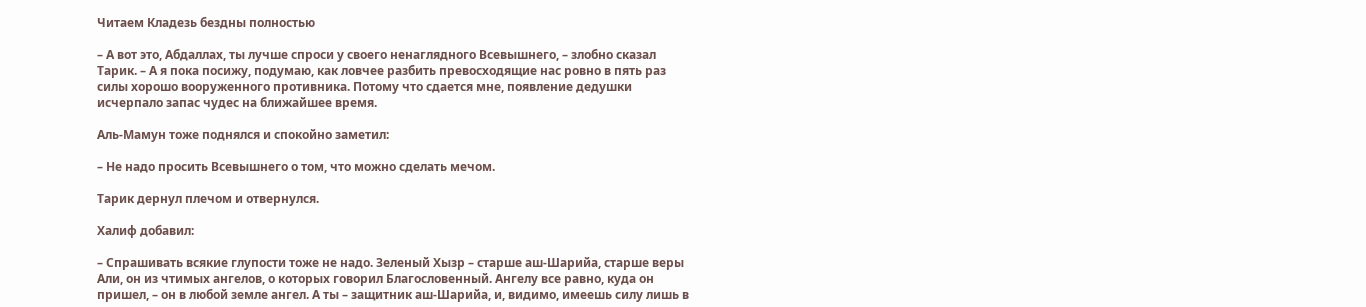Читаем Кладезь бездны полностью

– А вот это, Абдаллах, ты лучше спроси у своего ненаглядного Всевышнего, – злобно сказал Тарик. – А я пока посижу, подумаю, как ловчее разбить превосходящие нас ровно в пять раз силы хорошо вооруженного противника. Потому что сдается мне, появление дедушки исчерпало запас чудес на ближайшее время.

Аль-Мамун тоже поднялся и спокойно заметил:

– Не надо просить Всевышнего о том, что можно сделать мечом.

Тарик дернул плечом и отвернулся.

Халиф добавил:

– Спрашивать всякие глупости тоже не надо. Зеленый Хызр – старше аш-Шарийа, старше веры Али, он из чтимых ангелов, о которых говорил Благословенный. Ангелу все равно, куда он пришел, – он в любой земле ангел. А ты – защитник аш-Шарийа, и, видимо, имеешь силу лишь в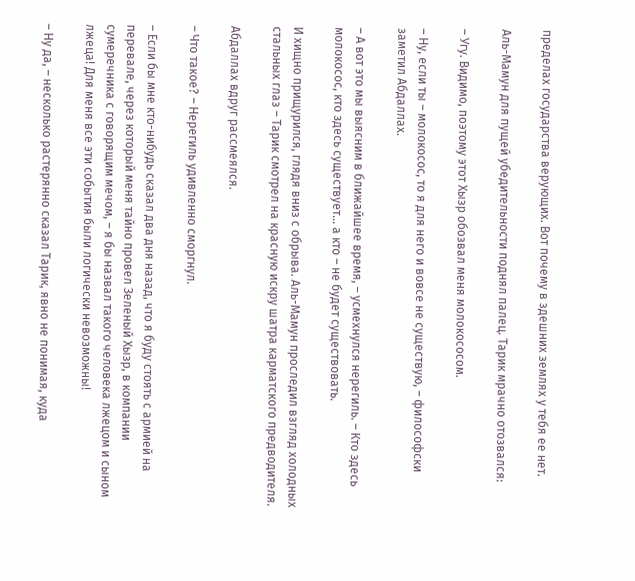пределах государства верующих. Вот почему в здешних землях у тебя ее нет.

Аль-Мамун для пущей убедительности поднял палец. Тарик мрачно отозвался:

– Угу. Видимо, поэтому этот Хызр обозвал меня молокососом.

– Ну, если ты – молокосос, то я для него и вовсе не существую, – философски заметил Абдаллах.

– А вот это мы выясним в ближайшее время, – усмехнулся нерегиль. – Кто здесь молокосос, кто здесь существует… а кто – не будет существовать.

И хищно прищурился, глядя вниз с обрыва. Аль-Мамун проследил взгляд холодных стальных глаз – Тарик смотрел на красную искру шатра карматского предводителя.

Абдаллах вдруг рассмеялся.

– Что такое? – Нерегиль удивленно сморгнул.

– Если бы мне кто-нибудь сказал два дня назад, что я буду стоять с армией на перевале, через который меня тайно провел Зеленый Хызр, в компании сумеречника с говорящим мечом, – я бы назвал такого человека лжецом и сыном лжеца! Для меня все эти события были логически невозможны!

– Ну да, – несколько растерянно сказал Тарик, явно не понимая, куда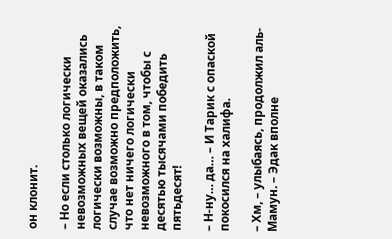он клонит.

– Но если столько логически невозможных вещей оказались логически возможны, в таком случае возможно предположить, что нет ничего логически невозможного в том, чтобы с десятью тысячами победить пятьдесят!

– Н-ну… да… – И Тарик с опаской покосился на халифа.

– Хм, – улыбаясь, продолжил аль-Мамун. – Эдак вполне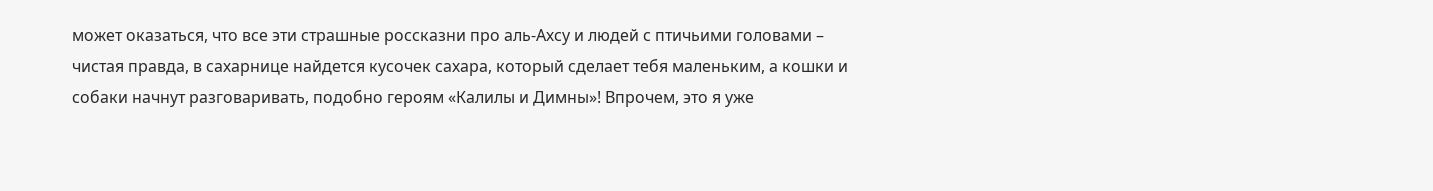может оказаться, что все эти страшные россказни про аль-Ахсу и людей с птичьими головами – чистая правда, в сахарнице найдется кусочек сахара, который сделает тебя маленьким, а кошки и собаки начнут разговаривать, подобно героям «Калилы и Димны»! Впрочем, это я уже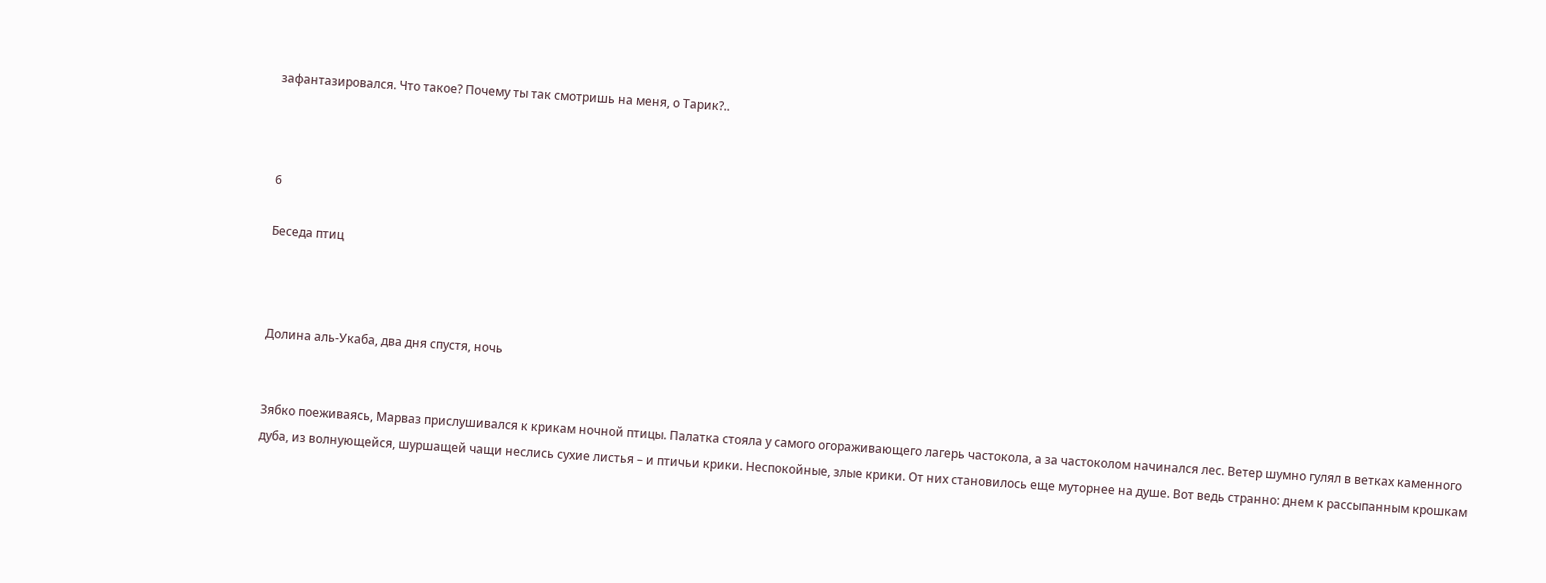зафантазировался. Что такое? Почему ты так смотришь на меня, о Тарик?..



6

Беседа птиц



Долина аль-Укаба, два дня спустя, ночь


Зябко поеживаясь, Марваз прислушивался к крикам ночной птицы. Палатка стояла у самого огораживающего лагерь частокола, а за частоколом начинался лес. Ветер шумно гулял в ветках каменного дуба, из волнующейся, шуршащей чащи неслись сухие листья – и птичьи крики. Неспокойные, злые крики. От них становилось еще муторнее на душе. Вот ведь странно: днем к рассыпанным крошкам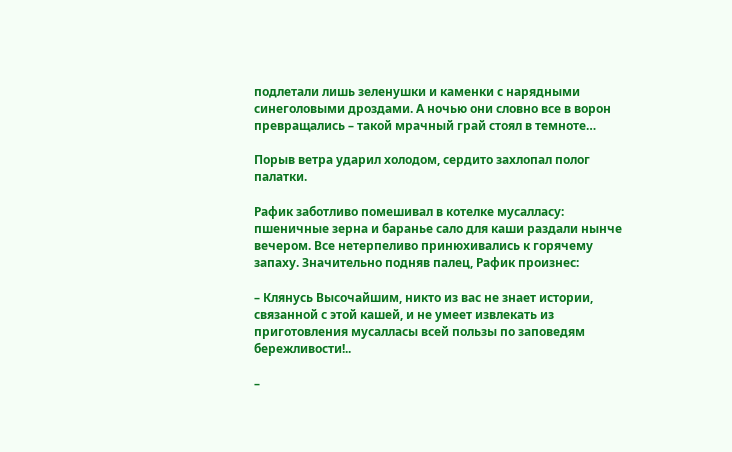подлетали лишь зеленушки и каменки с нарядными синеголовыми дроздами. А ночью они словно все в ворон превращались – такой мрачный грай стоял в темноте…

Порыв ветра ударил холодом, сердито захлопал полог палатки.

Рафик заботливо помешивал в котелке мусалласу: пшеничные зерна и баранье сало для каши раздали нынче вечером. Все нетерпеливо принюхивались к горячему запаху. Значительно подняв палец, Рафик произнес:

– Клянусь Высочайшим, никто из вас не знает истории, связанной с этой кашей, и не умеет извлекать из приготовления мусалласы всей пользы по заповедям бережливости!..

–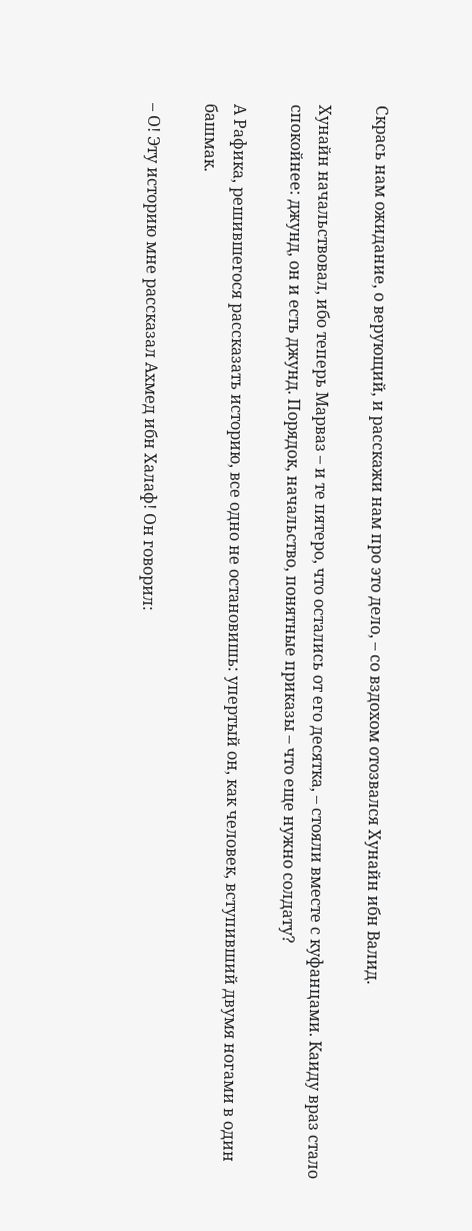Скрась нам ожидание, о верующий, и расскажи нам про это дело, – со вздохом отозвался Хунайн ибн Валид.

Хунайн начальствовал, ибо теперь Марваз – и те пятеро, что остались от его десятка, – стояли вместе с куфанцами. Каиду враз стало спокойнее: джунд, он и есть джунд. Порядок, начальство, понятные приказы – что еще нужно солдату?

А Рафика, решившегося рассказать историю, все одно не остановишь: упертый он, как человек, вступивший двумя ногами в один башмак.

– О! Эту историю мне рассказал Ахмед ибн Халаф! Он говорил: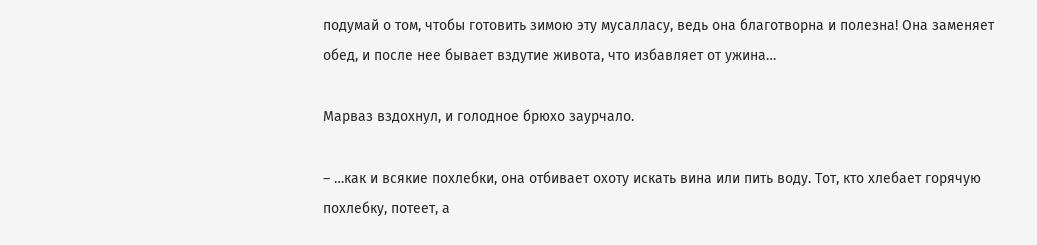подумай о том, чтобы готовить зимою эту мусалласу, ведь она благотворна и полезна! Она заменяет обед, и после нее бывает вздутие живота, что избавляет от ужина…

Марваз вздохнул, и голодное брюхо заурчало.

– …как и всякие похлебки, она отбивает охоту искать вина или пить воду. Тот, кто хлебает горячую похлебку, потеет, а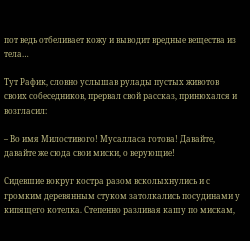пот ведь отбеливает кожу и выводит вредные вещества из тела…

Тут Рафик, словно услышав рулады пустых животов своих собеседников, прервал свой рассказ, принюхался и возгласил:

– Во имя Милостивого! Мусалласа готова! Давайте, давайте же сюда свои миски, о верующие!

Сидевшие вокруг костра разом всколыхнулись и с громким деревянным стуком затолкались посудинами у кипящего котелка. Степенно разливая кашу по мискам,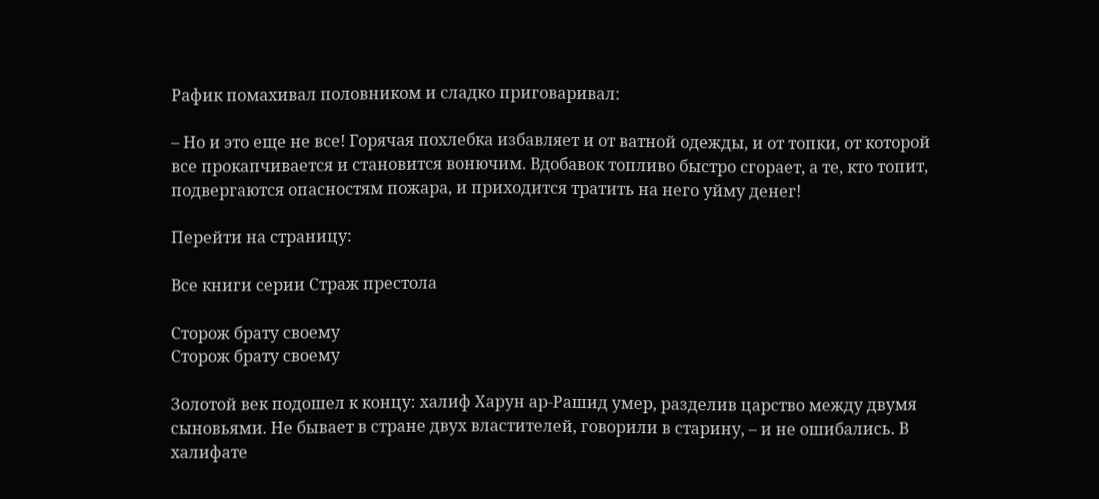Рафик помахивал половником и сладко приговаривал:

– Но и это еще не все! Горячая похлебка избавляет и от ватной одежды, и от топки, от которой все прокапчивается и становится вонючим. Вдобавок топливо быстро сгорает, а те, кто топит, подвергаются опасностям пожара, и приходится тратить на него уйму денег!

Перейти на страницу:

Все книги серии Страж престола

Сторож брату своему
Сторож брату своему

Золотой век подошел к концу: халиф Харун ар-Рашид умер, разделив царство между двумя сыновьями. Не бывает в стране двух властителей, говорили в старину, – и не ошибались. В халифате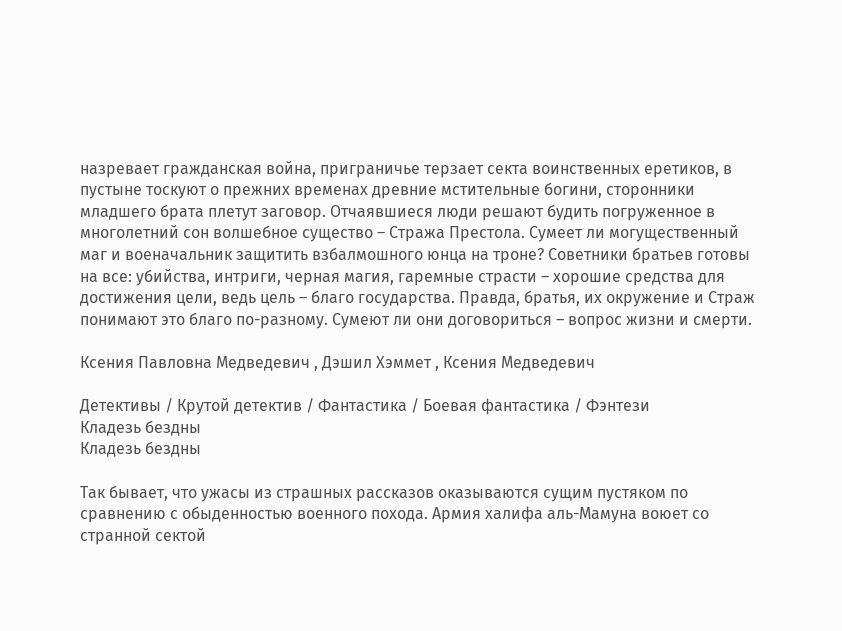назревает гражданская война, приграничье терзает секта воинственных еретиков, в пустыне тоскуют о прежних временах древние мстительные богини, сторонники младшего брата плетут заговор. Отчаявшиеся люди решают будить погруженное в многолетний сон волшебное существо – Стража Престола. Сумеет ли могущественный маг и военачальник защитить взбалмошного юнца на троне? Советники братьев готовы на все: убийства, интриги, черная магия, гаремные страсти – хорошие средства для достижения цели, ведь цель – благо государства. Правда, братья, их окружение и Страж понимают это благо по-разному. Сумеют ли они договориться – вопрос жизни и смерти.

Ксения Павловна Медведевич , Дэшил Хэммет , Ксения Медведевич

Детективы / Крутой детектив / Фантастика / Боевая фантастика / Фэнтези
Кладезь бездны
Кладезь бездны

Так бывает, что ужасы из страшных рассказов оказываются сущим пустяком по сравнению с обыденностью военного похода. Армия халифа аль-Мамуна воюет со странной сектой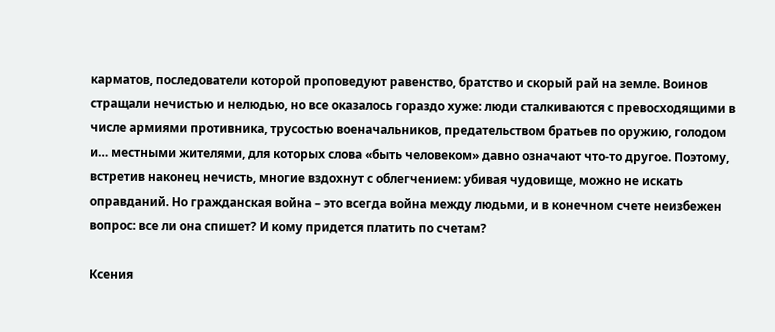карматов, последователи которой проповедуют равенство, братство и скорый рай на земле. Воинов стращали нечистью и нелюдью, но все оказалось гораздо хуже: люди сталкиваются с превосходящими в числе армиями противника, трусостью военачальников, предательством братьев по оружию, голодом и… местными жителями, для которых слова «быть человеком» давно означают что-то другое. Поэтому, встретив наконец нечисть, многие вздохнут с облегчением: убивая чудовище, можно не искать оправданий. Но гражданская война – это всегда война между людьми, и в конечном счете неизбежен вопрос: все ли она спишет? И кому придется платить по счетам?

Ксения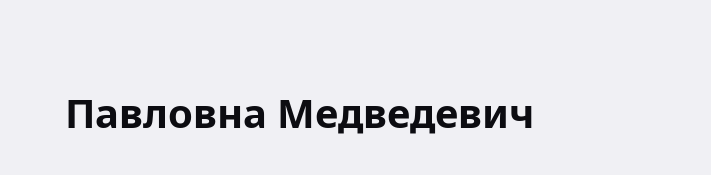Павловна Медведевич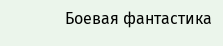Боевая фантастика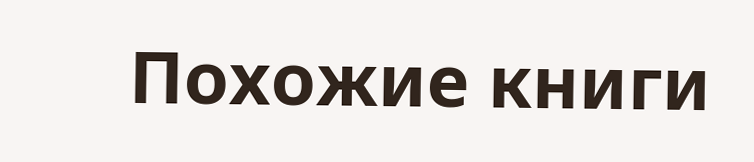Похожие книги